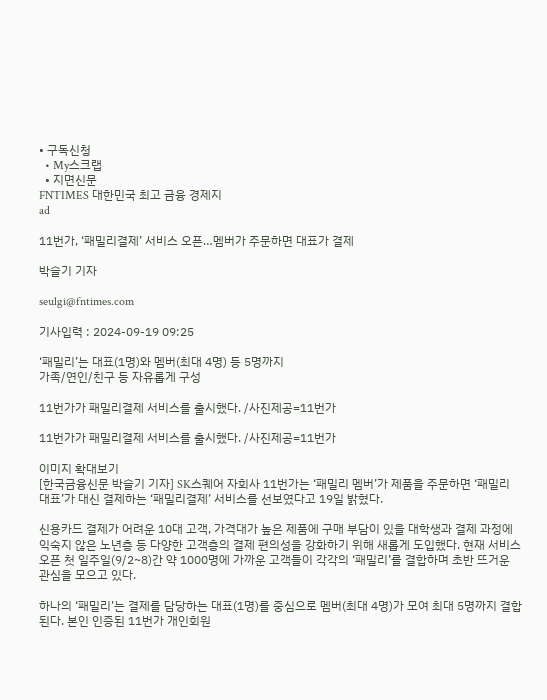• 구독신청
  • My스크랩
  • 지면신문
FNTIMES 대한민국 최고 금융 경제지
ad

11번가, ‘패밀리결제’ 서비스 오픈…멤버가 주문하면 대표가 결제

박슬기 기자

seulgi@fntimes.com

기사입력 : 2024-09-19 09:25

‘패밀리’는 대표(1명)와 멤버(최대 4명) 등 5명까지
가족/연인/친구 등 자유롭게 구성

11번가가 패밀리결제 서비스를 출시했다. /사진제공=11번가

11번가가 패밀리결제 서비스를 출시했다. /사진제공=11번가

이미지 확대보기
[한국금융신문 박슬기 기자] SK스퀘어 자회사 11번가는 ‘패밀리 멤버’가 제품을 주문하면 ‘패밀리 대표’가 대신 결제하는 ‘패밀리결제’ 서비스를 선보였다고 19일 밝혔다.

신용카드 결제가 어려운 10대 고객, 가격대가 높은 제품에 구매 부담이 있을 대학생과 결제 과정에 익숙지 않은 노년층 등 다양한 고객층의 결제 편의성을 강화하기 위해 새롭게 도입했다. 현재 서비스 오픈 첫 일주일(9/2~8)간 약 1000명에 가까운 고객들이 각각의 ‘패밀리’를 결합하며 초반 뜨거운 관심을 모으고 있다.

하나의 ‘패밀리’는 결제를 담당하는 대표(1명)를 중심으로 멤버(최대 4명)가 모여 최대 5명까지 결합된다. 본인 인증된 11번가 개인회원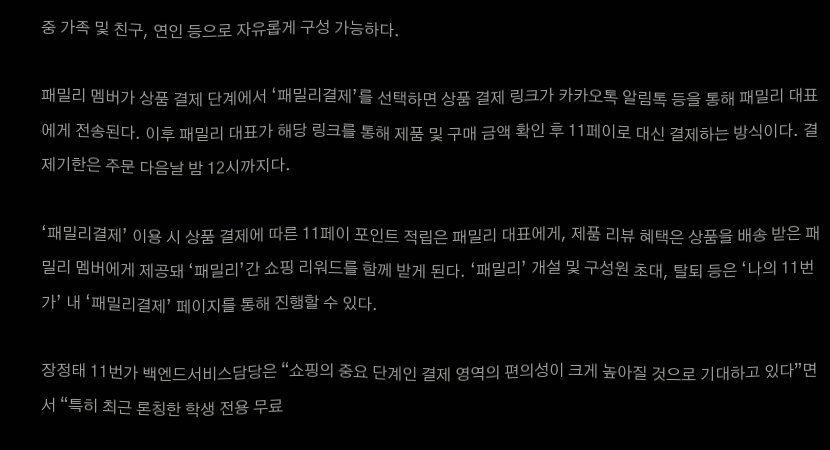중 가족 및 친구, 연인 등으로 자유롭게 구성 가능하다.

패밀리 멤버가 상품 결제 단계에서 ‘패밀리결제’를 선택하면 상품 결제 링크가 카카오톡 알림톡 등을 통해 패밀리 대표에게 전송된다. 이후 패밀리 대표가 해당 링크를 통해 제품 및 구매 금액 확인 후 11페이로 대신 결제하는 방식이다. 결제기한은 주문 다음날 밤 12시까지다.

‘패밀리결제’ 이용 시 상품 결제에 따른 11페이 포인트 적립은 패밀리 대표에게, 제품 리뷰 혜택은 상품을 배송 받은 패밀리 멤버에게 제공돼 ‘패밀리’간 쇼핑 리워드를 함께 받게 된다. ‘패밀리’ 개설 및 구성원 초대, 탈퇴 등은 ‘나의 11번가’ 내 ‘패밀리결제’ 페이지를 통해 진행할 수 있다.

장정태 11번가 백엔드서비스담당은 “쇼핑의 중요 단계인 결제 영역의 편의성이 크게 높아질 것으로 기대하고 있다”면서 “특히 최근 론칭한 학생 전용 무료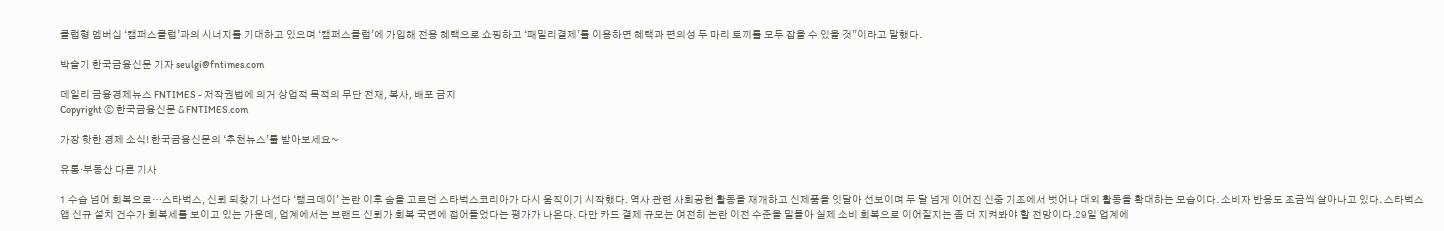클럽형 멤버십 ‘캠퍼스클럽’과의 시너지를 기대하고 있으며 ‘캠퍼스클럽’에 가입해 전용 혜택으로 쇼핑하고 ‘패밀리결제’를 이용하면 혜택과 편의성 두 마리 토끼를 모두 잡을 수 있을 것”이라고 말했다.

박슬기 한국금융신문 기자 seulgi@fntimes.com

데일리 금융경제뉴스 FNTIMES - 저작권법에 의거 상업적 목적의 무단 전재, 복사, 배포 금지
Copyright ⓒ 한국금융신문 & FNTIMES.com

가장 핫한 경제 소식! 한국금융신문의 ‘추천뉴스’를 받아보세요~

유통·부동산 다른 기사

1 수습 넘어 회복으로…스타벅스, 신뢰 되찾기 나선다 ‘탱크데이’ 논란 이후 숨을 고르던 스타벅스코리아가 다시 움직이기 시작했다. 역사 관련 사회공헌 활동을 재개하고 신제품을 잇달아 선보이며 두 달 넘게 이어진 신중 기조에서 벗어나 대외 활동을 확대하는 모습이다. 소비자 반응도 조금씩 살아나고 있다. 스타벅스 앱 신규 설치 건수가 회복세를 보이고 있는 가운데, 업계에서는 브랜드 신뢰가 회복 국면에 접어들었다는 평가가 나온다. 다만 카드 결제 규모는 여전히 논란 이전 수준을 밑돌아 실제 소비 회복으로 이어질지는 좀 더 지켜봐야 할 전망이다.29일 업계에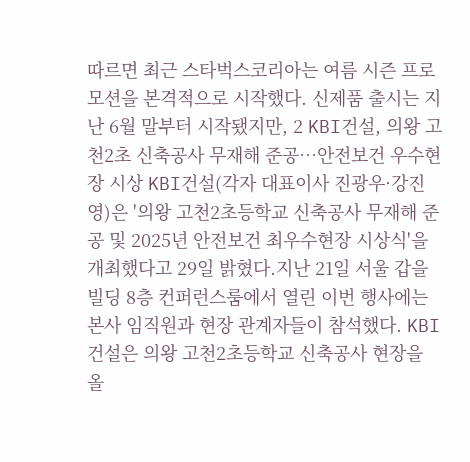따르면 최근 스타벅스코리아는 여름 시즌 프로모션을 본격적으로 시작했다. 신제품 출시는 지난 6월 말부터 시작됐지만, 2 KBI건설, 의왕 고천2초 신축공사 무재해 준공…안전보건 우수현장 시상 KBI건설(각자 대표이사 진광우·강진영)은 '의왕 고천2초등학교 신축공사 무재해 준공 및 2025년 안전보건 최우수현장 시상식'을 개최했다고 29일 밝혔다.지난 21일 서울 갑을빌딩 8층 컨퍼런스룸에서 열린 이번 행사에는 본사 임직원과 현장 관계자들이 참석했다. KBI건설은 의왕 고천2초등학교 신축공사 현장을 올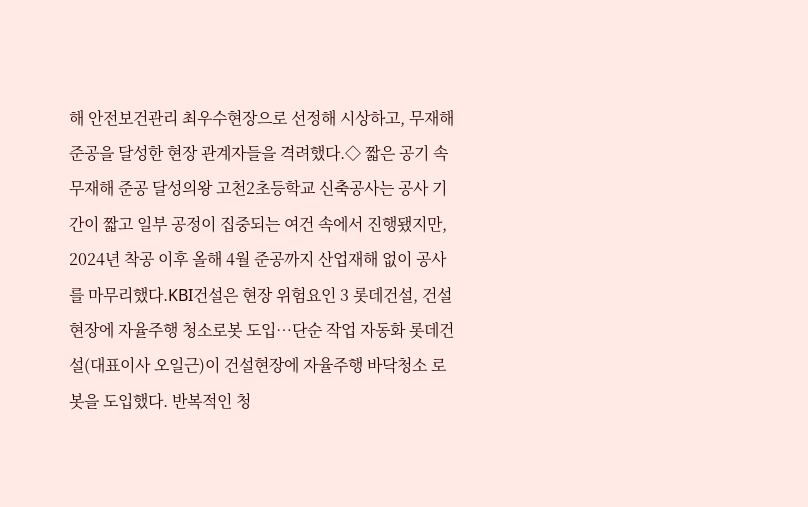해 안전보건관리 최우수현장으로 선정해 시상하고, 무재해 준공을 달성한 현장 관계자들을 격려했다.◇ 짧은 공기 속 무재해 준공 달성의왕 고천2초등학교 신축공사는 공사 기간이 짧고 일부 공정이 집중되는 여건 속에서 진행됐지만, 2024년 착공 이후 올해 4월 준공까지 산업재해 없이 공사를 마무리했다.KBI건설은 현장 위험요인 3 롯데건설, 건설현장에 자율주행 청소로봇 도입…단순 작업 자동화 롯데건설(대표이사 오일근)이 건설현장에 자율주행 바닥청소 로봇을 도입했다. 반복적인 청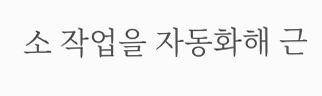소 작업을 자동화해 근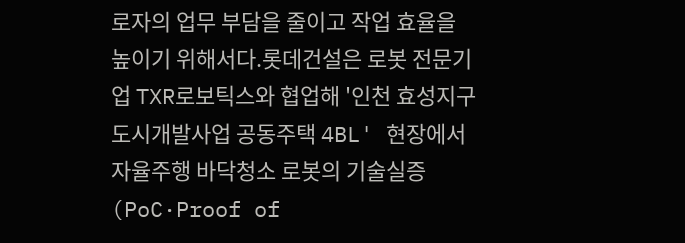로자의 업무 부담을 줄이고 작업 효율을 높이기 위해서다.롯데건설은 로봇 전문기업 TXR로보틱스와 협업해 '인천 효성지구 도시개발사업 공동주택 4BL' 현장에서 자율주행 바닥청소 로봇의 기술실증(PoC·Proof of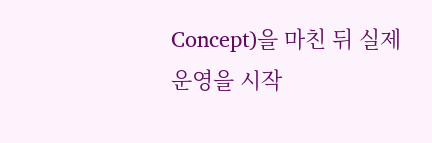Concept)을 마친 뒤 실제 운영을 시작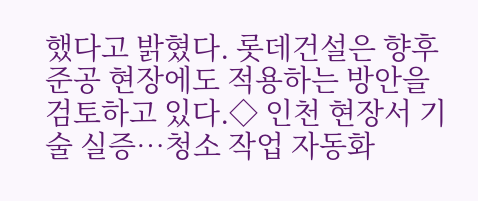했다고 밝혔다. 롯데건설은 향후 준공 현장에도 적용하는 방안을 검토하고 있다.◇ 인천 현장서 기술 실증…청소 작업 자동화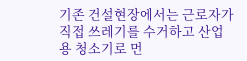기존 건설현장에서는 근로자가 직접 쓰레기를 수거하고 산업용 청소기로 먼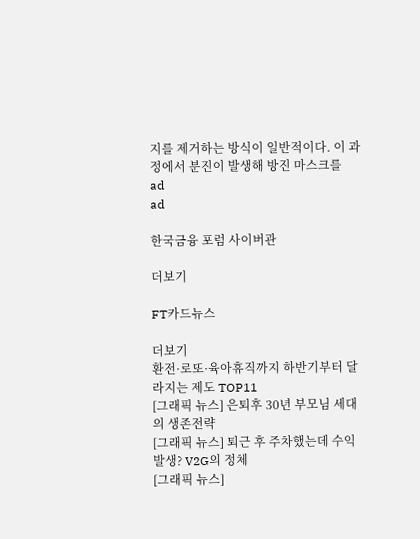지를 제거하는 방식이 일반적이다. 이 과정에서 분진이 발생해 방진 마스크를
ad
ad

한국금융 포럼 사이버관

더보기

FT카드뉴스

더보기
환전·로또·육아휴직까지 하반기부터 달라지는 제도 TOP11
[그래픽 뉴스] 은퇴후 30년 부모님 세대의 생존전략
[그래픽 뉴스] 퇴근 후 주차했는데 수익 발생? V2G의 정체
[그래픽 뉴스]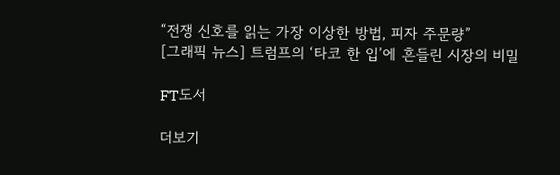“전쟁 신호를 읽는 가장 이상한 방법, 피자 주문량”
[그래픽 뉴스] 트럼프의 ‘타코 한 입’에 흔들린 시장의 비밀

FT도서

더보기